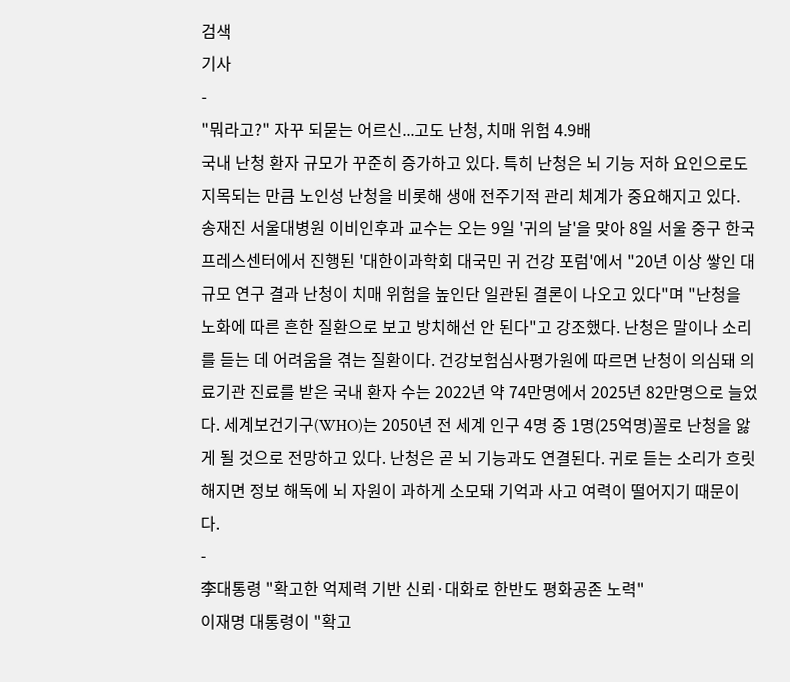검색
기사
-
"뭐라고?" 자꾸 되묻는 어르신...고도 난청, 치매 위험 4.9배
국내 난청 환자 규모가 꾸준히 증가하고 있다. 특히 난청은 뇌 기능 저하 요인으로도 지목되는 만큼 노인성 난청을 비롯해 생애 전주기적 관리 체계가 중요해지고 있다. 송재진 서울대병원 이비인후과 교수는 오는 9일 '귀의 날'을 맞아 8일 서울 중구 한국프레스센터에서 진행된 '대한이과학회 대국민 귀 건강 포럼'에서 "20년 이상 쌓인 대규모 연구 결과 난청이 치매 위험을 높인단 일관된 결론이 나오고 있다"며 "난청을 노화에 따른 흔한 질환으로 보고 방치해선 안 된다"고 강조했다. 난청은 말이나 소리를 듣는 데 어려움을 겪는 질환이다. 건강보험심사평가원에 따르면 난청이 의심돼 의료기관 진료를 받은 국내 환자 수는 2022년 약 74만명에서 2025년 82만명으로 늘었다. 세계보건기구(WHO)는 2050년 전 세계 인구 4명 중 1명(25억명)꼴로 난청을 앓게 될 것으로 전망하고 있다. 난청은 곧 뇌 기능과도 연결된다. 귀로 듣는 소리가 흐릿해지면 정보 해독에 뇌 자원이 과하게 소모돼 기억과 사고 여력이 떨어지기 때문이다.
-
李대통령 "확고한 억제력 기반 신뢰·대화로 한반도 평화공존 노력"
이재명 대통령이 "확고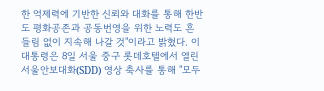한 억제력에 기반한 신뢰와 대화를 통해 한반도 평화공존과 공동번영을 위한 노력도 흔들림 없이 지속해 나갈 것"이라고 밝혔다. 이 대통령은 8일 서울 중구 롯데호텔에서 열린 서울안보대화(SDD) 영상 축사를 통해 "모두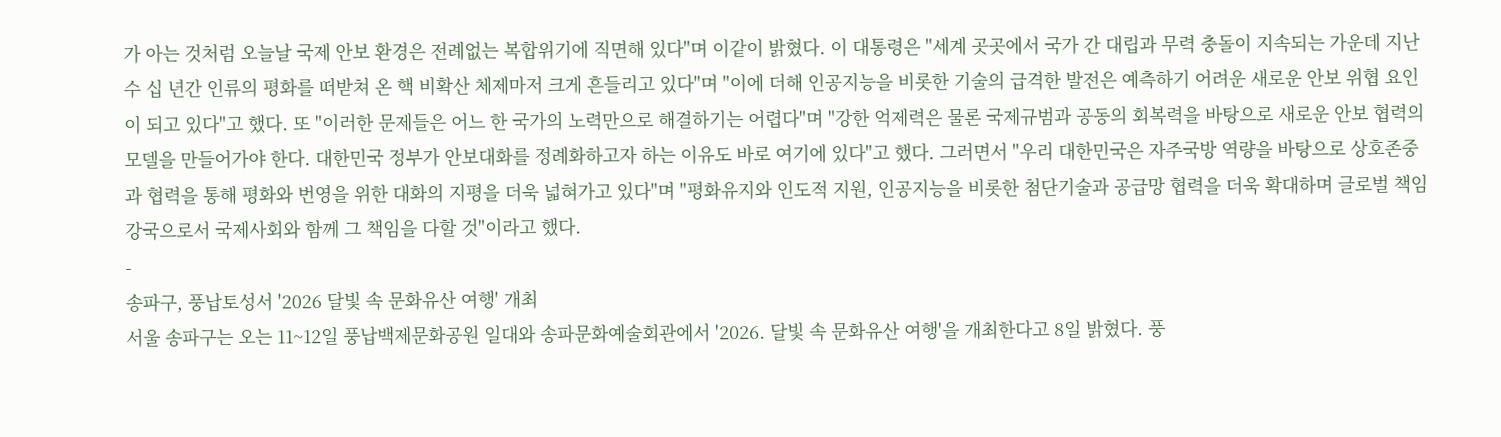가 아는 것처럼 오늘날 국제 안보 환경은 전례없는 복합위기에 직면해 있다"며 이같이 밝혔다. 이 대통령은 "세계 곳곳에서 국가 간 대립과 무력 충돌이 지속되는 가운데 지난 수 십 년간 인류의 평화를 떠받쳐 온 핵 비확산 체제마저 크게 흔들리고 있다"며 "이에 더해 인공지능을 비롯한 기술의 급격한 발전은 예측하기 어려운 새로운 안보 위협 요인이 되고 있다"고 했다. 또 "이러한 문제들은 어느 한 국가의 노력만으로 해결하기는 어렵다"며 "강한 억제력은 물론 국제규범과 공동의 회복력을 바탕으로 새로운 안보 협력의 모델을 만들어가야 한다. 대한민국 정부가 안보대화를 정례화하고자 하는 이유도 바로 여기에 있다"고 했다. 그러면서 "우리 대한민국은 자주국방 역량을 바탕으로 상호존중과 협력을 통해 평화와 번영을 위한 대화의 지평을 더욱 넓혀가고 있다"며 "평화유지와 인도적 지원, 인공지능을 비롯한 첨단기술과 공급망 협력을 더욱 확대하며 글로벌 책임 강국으로서 국제사회와 함께 그 책임을 다할 것"이라고 했다.
-
송파구, 풍납토성서 '2026 달빛 속 문화유산 여행' 개최
서울 송파구는 오는 11~12일 풍납백제문화공원 일대와 송파문화예술회관에서 '2026. 달빛 속 문화유산 여행'을 개최한다고 8일 밝혔다. 풍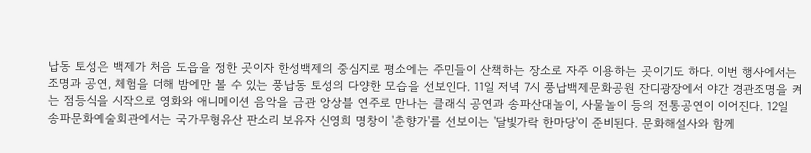납동 토성은 백제가 처음 도읍을 정한 곳이자 한성백제의 중심지로 평소에는 주민들이 산책하는 장소로 자주 이용하는 곳이기도 하다. 이번 행사에서는 조명과 공연, 체험을 더해 밤에만 볼 수 있는 풍납동 토성의 다양한 모습을 선보인다. 11일 저녁 7시 풍납백제문화공원 잔디광장에서 야간 경관조명을 켜는 점등식을 시작으로 영화와 애니메이션 음악을 금관 앙상블 연주로 만나는 클래식 공연과 송파산대놀이, 사물놀이 등의 전통공연이 이어진다. 12일 송파문화예술회관에서는 국가무형유산 판소리 보유자 신영희 명창이 '춘향가'를 선보이는 '달빛가락 한마당'이 준비된다. 문화해설사와 함께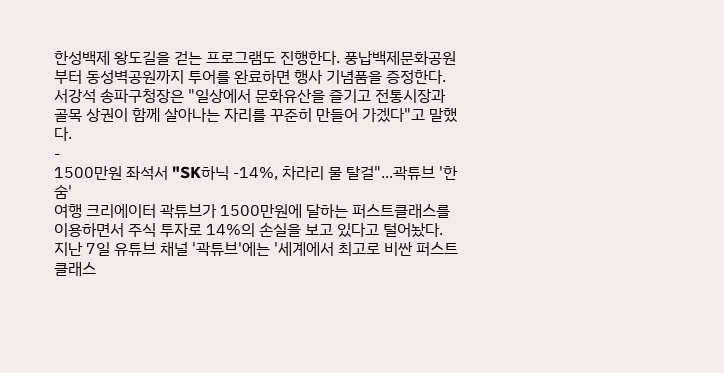한성백제 왕도길을 걷는 프로그램도 진행한다. 풍납백제문화공원부터 동성벽공원까지 투어를 완료하면 행사 기념품을 증정한다. 서강석 송파구청장은 "일상에서 문화유산을 즐기고 전통시장과 골목 상권이 함께 살아나는 자리를 꾸준히 만들어 가겠다"고 말했다.
-
1500만원 좌석서 "SK하닉 -14%, 차라리 물 탈걸"...곽튜브 '한숨'
여행 크리에이터 곽튜브가 1500만원에 달하는 퍼스트클래스를 이용하면서 주식 투자로 14%의 손실을 보고 있다고 털어놨다. 지난 7일 유튜브 채널 '곽튜브'에는 '세계에서 최고로 비싼 퍼스트 클래스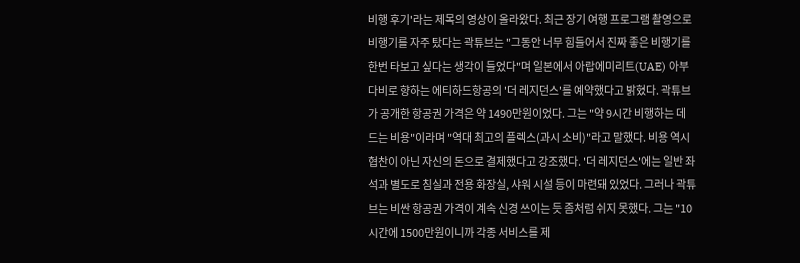비행 후기'라는 제목의 영상이 올라왔다. 최근 장기 여행 프로그램 촬영으로 비행기를 자주 탔다는 곽튜브는 "그동안 너무 힘들어서 진짜 좋은 비행기를 한번 타보고 싶다는 생각이 들었다"며 일본에서 아랍에미리트(UAE) 아부다비로 향하는 에티하드항공의 '더 레지던스'를 예약했다고 밝혔다. 곽튜브가 공개한 항공권 가격은 약 1490만원이었다. 그는 "약 9시간 비행하는 데 드는 비용"이라며 "역대 최고의 플렉스(과시 소비)"라고 말했다. 비용 역시 협찬이 아닌 자신의 돈으로 결제했다고 강조했다. '더 레지던스'에는 일반 좌석과 별도로 침실과 전용 화장실, 샤워 시설 등이 마련돼 있었다. 그러나 곽튜브는 비싼 항공권 가격이 계속 신경 쓰이는 듯 좀처럼 쉬지 못했다. 그는 "10시간에 1500만원이니까 각종 서비스를 제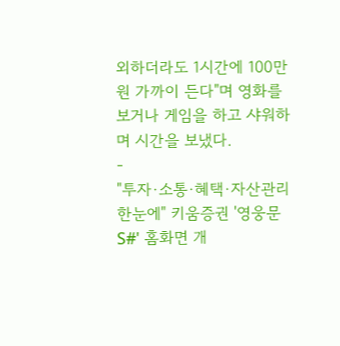외하더라도 1시간에 100만원 가까이 든다"며 영화를 보거나 게임을 하고 샤워하며 시간을 보냈다.
-
"투자·소통·혜택·자산관리 한눈에" 키움증권 '영웅문S#' 홈화면 개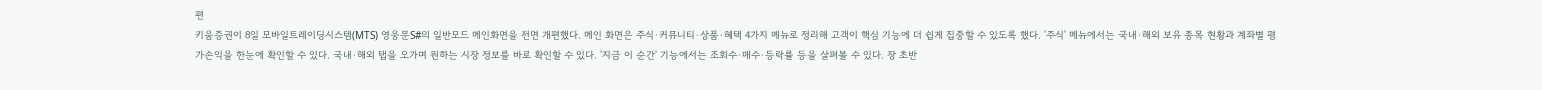편
키움증권이 8일 모바일트레이딩시스템(MTS) 영웅문S#의 일반모드 메인화면을 전면 개편했다. 메인 화면은 주식·커뮤니티·상품·혜택 4가지 메뉴로 정리해 고객이 핵심 기능에 더 쉽게 집중할 수 있도록 했다. '주식' 메뉴에서는 국내·해외 보유 종목 현황과 계좌별 평가손익을 한눈에 확인할 수 있다. 국내·해외 탭을 오가며 원하는 시장 정보를 바로 확인할 수 있다. '지금 이 순간' 기능에서는 조회수·매수·등락률 등을 살펴볼 수 있다. 장 초반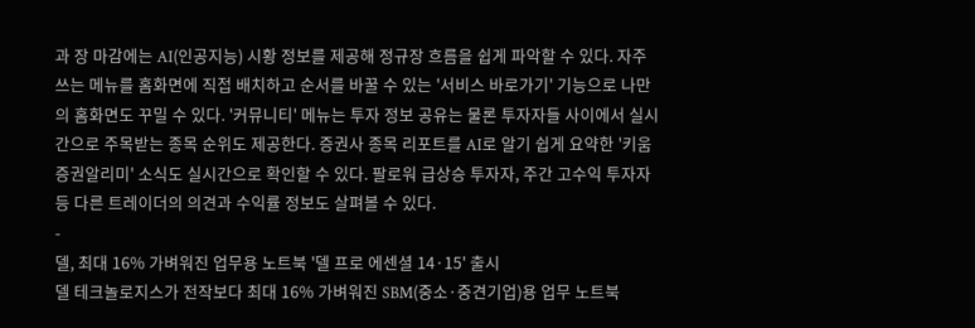과 장 마감에는 AI(인공지능) 시황 정보를 제공해 정규장 흐름을 쉽게 파악할 수 있다. 자주 쓰는 메뉴를 홈화면에 직접 배치하고 순서를 바꿀 수 있는 '서비스 바로가기' 기능으로 나만의 홈화면도 꾸밀 수 있다. '커뮤니티' 메뉴는 투자 정보 공유는 물론 투자자들 사이에서 실시간으로 주목받는 종목 순위도 제공한다. 증권사 종목 리포트를 AI로 알기 쉽게 요약한 '키움증권알리미' 소식도 실시간으로 확인할 수 있다. 팔로워 급상승 투자자, 주간 고수익 투자자 등 다른 트레이더의 의견과 수익률 정보도 살펴볼 수 있다.
-
델, 최대 16% 가벼워진 업무용 노트북 '델 프로 에센셜 14·15' 출시
델 테크놀로지스가 전작보다 최대 16% 가벼워진 SBM(중소·중견기업)용 업무 노트북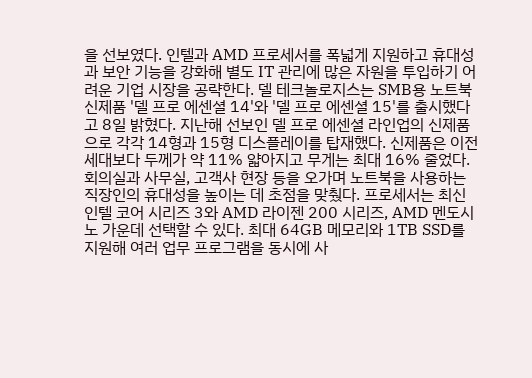을 선보였다. 인텔과 AMD 프로세서를 폭넓게 지원하고 휴대성과 보안 기능을 강화해 별도 IT 관리에 많은 자원을 투입하기 어려운 기업 시장을 공략한다. 델 테크놀로지스는 SMB용 노트북 신제품 '델 프로 에센셜 14'와 '델 프로 에센셜 15'를 출시했다고 8일 밝혔다. 지난해 선보인 델 프로 에센셜 라인업의 신제품으로 각각 14형과 15형 디스플레이를 탑재했다. 신제품은 이전 세대보다 두께가 약 11% 얇아지고 무게는 최대 16% 줄었다. 회의실과 사무실, 고객사 현장 등을 오가며 노트북을 사용하는 직장인의 휴대성을 높이는 데 초점을 맞췄다. 프로세서는 최신 인텔 코어 시리즈 3와 AMD 라이젠 200 시리즈, AMD 멘도시노 가운데 선택할 수 있다. 최대 64GB 메모리와 1TB SSD를 지원해 여러 업무 프로그램을 동시에 사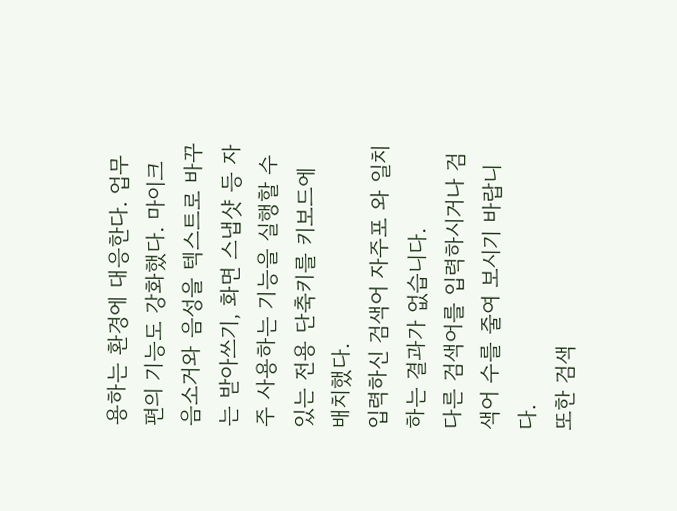용하는 환경에 대응한다. 업무 편의 기능도 강화했다. 마이크 음소거와 음성을 텍스트로 바꾸는 받아쓰기, 화면 스냅샷 등 자주 사용하는 기능을 실행할 수 있는 전용 단축키를 키보드에 배치했다.
입력하신 검색어 자주포 와 일치하는 결과가 없습니다.
다른 검색어를 입력하시거나 검색어 수를 줄여 보시기 바랍니다.
또한 검색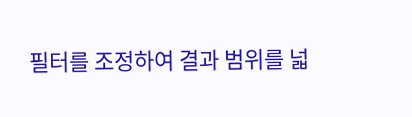필터를 조정하여 결과 범위를 넓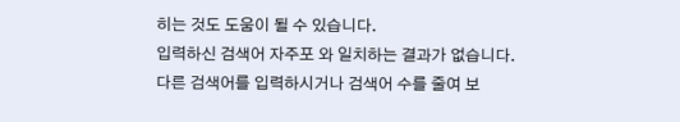히는 것도 도움이 될 수 있습니다.
입력하신 검색어 자주포 와 일치하는 결과가 없습니다.
다른 검색어를 입력하시거나 검색어 수를 줄여 보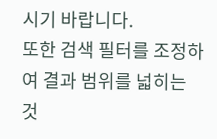시기 바랍니다.
또한 검색 필터를 조정하여 결과 범위를 넓히는 것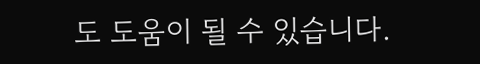도 도움이 될 수 있습니다.